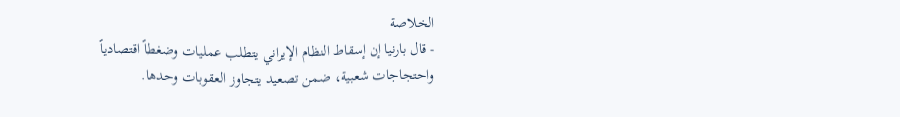الخلاصة
- قال بارنيا إن إسقاط النظام الإيراني يتطلب عمليات وضغطاً اقتصادياً واحتجاجات شعبية، ضمن تصعيد يتجاوز العقوبات وحدها.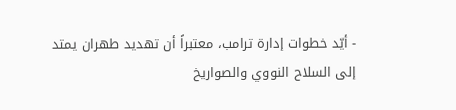- أيّد خطوات إدارة ترامب، معتبراً أن تهديد طهران يمتد إلى السلاح النووي والصواريخ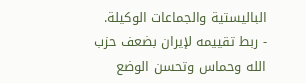الباليستية والجماعات الوكيلة.
- ربط تقييمه لإيران بضعف حزب الله وحماس وتحسن الوضع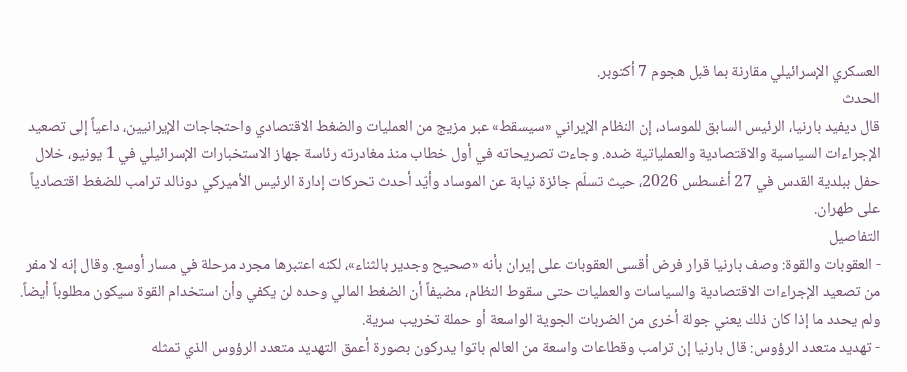العسكري الإسرائيلي مقارنة بما قبل هجوم 7 أكتوبر.
الحدث
قال ديفيد بارنيا، الرئيس السابق للموساد، إن النظام الإيراني «سيسقط» عبر مزيج من العمليات والضغط الاقتصادي واحتجاجات الإيرانيين، داعياً إلى تصعيد الإجراءات السياسية والاقتصادية والعملياتية ضده. وجاءت تصريحاته في أول خطاب منذ مغادرته رئاسة جهاز الاستخبارات الإسرائيلي في 1 يونيو، خلال حفل ببلدية القدس في 27 أغسطس 2026، حيث تسلّم جائزة نيابة عن الموساد وأيّد أحدث تحركات إدارة الرئيس الأميركي دونالد ترامب للضغط اقتصادياً على طهران.
التفاصيل
- العقوبات والقوة: وصف بارنيا قرار فرض أقسى العقوبات على إيران بأنه «صحيح وجدير بالثناء»، لكنه اعتبرها مجرد مرحلة في مسار أوسع. وقال إنه لا مفر من تصعيد الإجراءات الاقتصادية والسياسات والعمليات حتى سقوط النظام، مضيفاً أن الضغط المالي وحده لن يكفي وأن استخدام القوة سيكون مطلوباً أيضاً. ولم يحدد ما إذا كان ذلك يعني جولة أخرى من الضربات الجوية الواسعة أو حملة تخريب سرية.
- تهديد متعدد الرؤوس: قال بارنيا إن ترامب وقطاعات واسعة من العالم باتوا يدركون بصورة أعمق التهديد متعدد الرؤوس الذي تمثله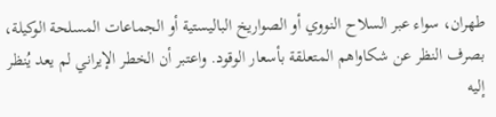طهران، سواء عبر السلاح النووي أو الصواريخ الباليستية أو الجماعات المسلحة الوكيلة، بصرف النظر عن شكاواهم المتعلقة بأسعار الوقود. واعتبر أن الخطر الإيراني لم يعد يُنظر إليه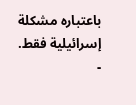باعتباره مشكلة إسرائيلية فقط.
-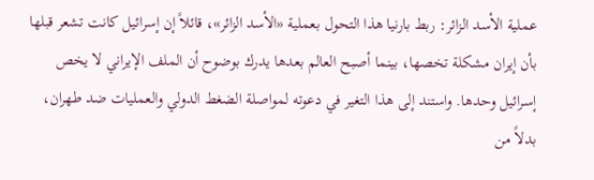عملية الأسد الزائر: ربط بارنيا هذا التحول بعملية «الأسد الزائر»، قائلاً إن إسرائيل كانت تشعر قبلها بأن إيران مشكلة تخصها، بينما أصبح العالم بعدها يدرك بوضوح أن الملف الإيراني لا يخص إسرائيل وحدها. واستند إلى هذا التغير في دعوته لمواصلة الضغط الدولي والعمليات ضد طهران، بدلاً من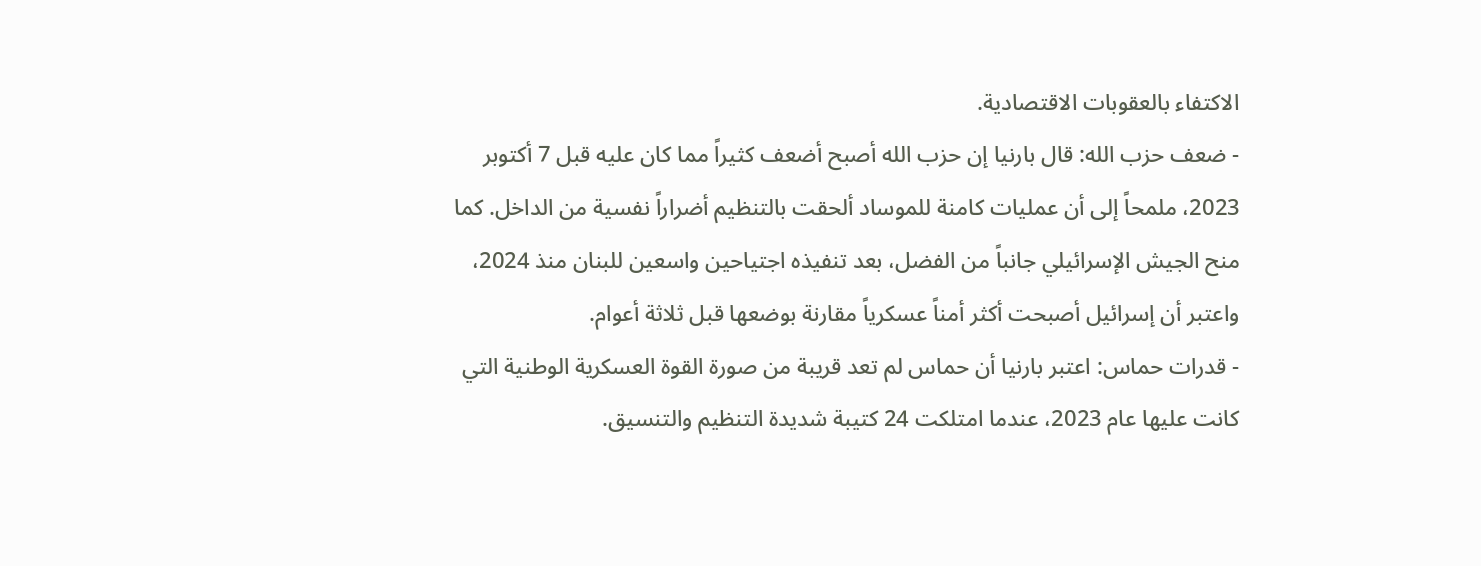الاكتفاء بالعقوبات الاقتصادية.
- ضعف حزب الله: قال بارنيا إن حزب الله أصبح أضعف كثيراً مما كان عليه قبل 7 أكتوبر 2023، ملمحاً إلى أن عمليات كامنة للموساد ألحقت بالتنظيم أضراراً نفسية من الداخل. كما منح الجيش الإسرائيلي جانباً من الفضل، بعد تنفيذه اجتياحين واسعين للبنان منذ 2024، واعتبر أن إسرائيل أصبحت أكثر أمناً عسكرياً مقارنة بوضعها قبل ثلاثة أعوام.
- قدرات حماس: اعتبر بارنيا أن حماس لم تعد قريبة من صورة القوة العسكرية الوطنية التي كانت عليها عام 2023، عندما امتلكت 24 كتيبة شديدة التنظيم والتنسيق.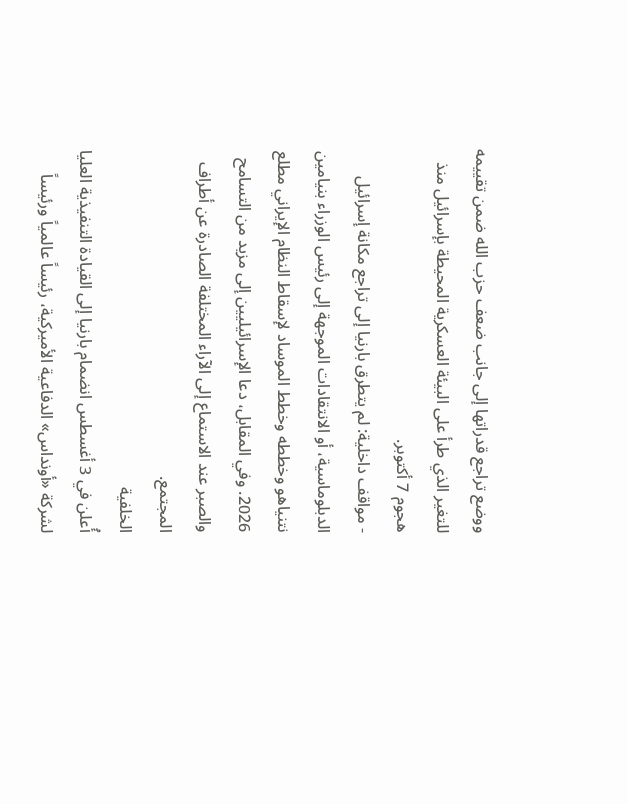ووضع تراجع قدراتها إلى جانب ضعف حزب الله ضمن تقييمه للتغير الذي طرأ على البيئة العسكرية المحيطة بإسرائيل منذ هجوم 7 أكتوبر.
- مواقف داخلية: لم يتطرق بارنيا إلى تراجع مكانة إسرائيل الدبلوماسية، أو الانتقادات الموجهة إلى رئيس الوزراء بنيامين نتنياهو وخططه وخطط الموساد لإسقاط النظام الإيراني مطلع 2026. وفي المقابل، دعا الإسرائيليين إلى مزيد من التسامح والصبر عند الاستماع إلى الآراء المختلفة الصادرة عن أطراف المجتمع.
الخلفية
أُعلن في 3 أغسطس انضمام بارنيا إلى القيادة التنفيذية العليا لشركة «أونداس» الدفاعية الأميركية، رئيساً عالمياً ورئيساً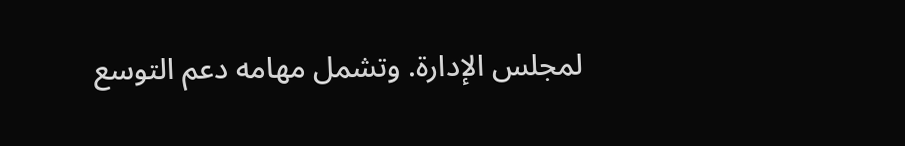لمجلس الإدارة. وتشمل مهامه دعم التوسع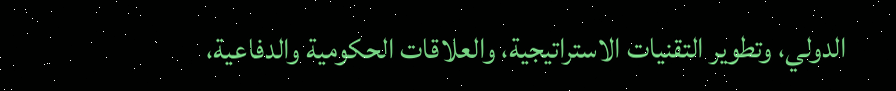الدولي، وتطوير التقنيات الاستراتيجية، والعلاقات الحكومية والدفاعية،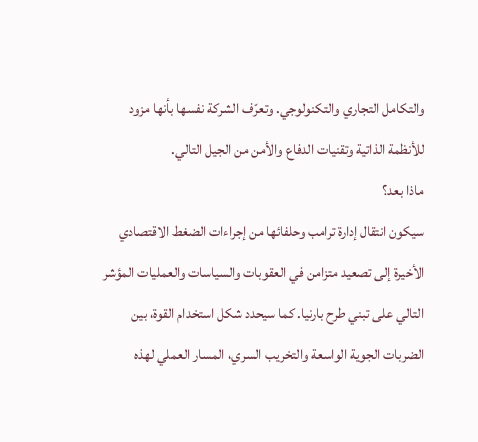والتكامل التجاري والتكنولوجي. وتعرّف الشركة نفسها بأنها مزود للأنظمة الذاتية وتقنيات الدفاع والأمن من الجيل التالي.
ماذا بعد؟
سيكون انتقال إدارة ترامب وحلفائها من إجراءات الضغط الاقتصادي الأخيرة إلى تصعيد متزامن في العقوبات والسياسات والعمليات المؤشر التالي على تبني طرح بارنيا. كما سيحدد شكل استخدام القوة، بين الضربات الجوية الواسعة والتخريب السري، المسار العملي لهذه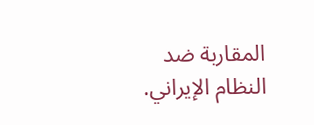المقاربة ضد النظام الإيراني.